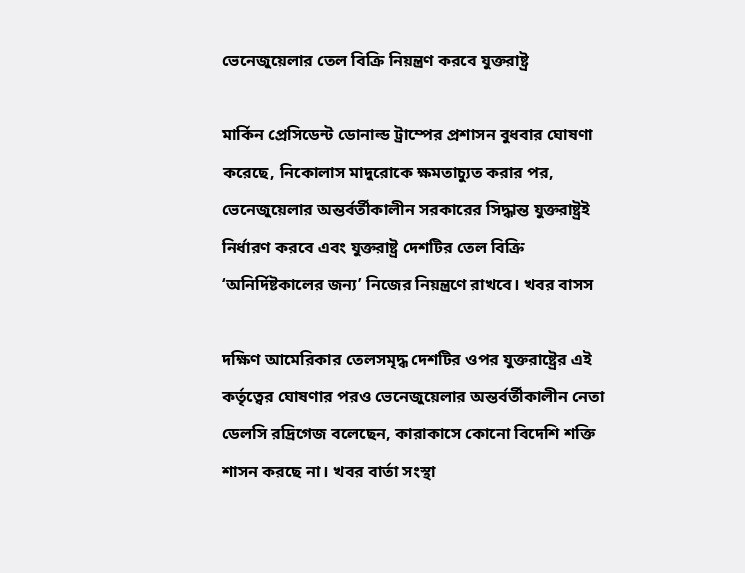ভেনেজুয়েলার তেল বিক্রি নিয়ন্ত্রণ করবে যুক্তরাষ্ট্র

মার্কিন প্রেসিডেন্ট ডোনাল্ড ট্রাম্পের প্রশাসন বুধবার ঘোষণা করেছে, নিকোলাস মাদুরোকে ক্ষমতাচ্যুত করার পর, ভেনেজুয়েলার অন্তর্বর্তীকালীন সরকারের সিদ্ধান্ত যুক্তরাষ্ট্রই নির্ধারণ করবে এবং যুক্তরাষ্ট্র দেশটির তেল বিক্রি ‘অনির্দিষ্টকালের জন্য’ নিজের নিয়ন্ত্রণে রাখবে। খবর বাসস

দক্ষিণ আমেরিকার তেলসমৃদ্ধ দেশটির ওপর যুক্তরাষ্ট্রের এই কর্তৃত্বের ঘোষণার পরও ভেনেজুয়েলার অন্তর্বর্তীকালীন নেতা ডেলসি রদ্রিগেজ বলেছেন, কারাকাসে কোনো বিদেশি শক্তি শাসন করছে না। খবর বার্তা সংস্থা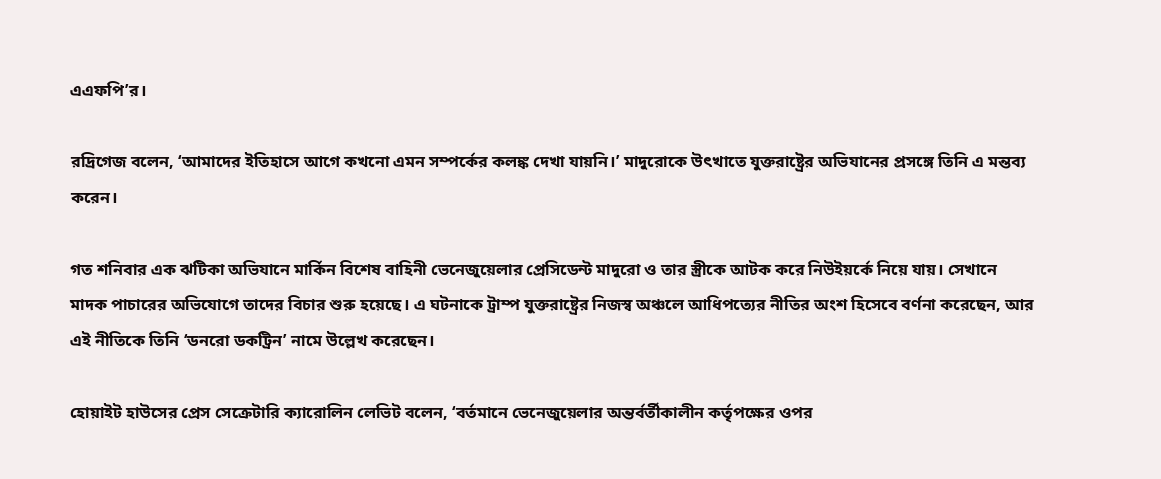এএফপি’র।

রদ্রিগেজ বলেন, ‘আমাদের ইতিহাসে আগে কখনো এমন সম্পর্কের কলঙ্ক দেখা যায়নি।’ মাদুরোকে উৎখাতে যুক্তরাষ্ট্রের অভিযানের প্রসঙ্গে তিনি এ মন্তব্য করেন।

গত শনিবার এক ঝটিকা অভিযানে মার্কিন বিশেষ বাহিনী ভেনেজুয়েলার প্রেসিডেন্ট মাদুরো ও তার স্ত্রীকে আটক করে নিউইয়র্কে নিয়ে যায়। সেখানে মাদক পাচারের অভিযোগে তাদের বিচার শুরু হয়েছে। এ ঘটনাকে ট্রাম্প যুক্তরাষ্ট্রের নিজস্ব অঞ্চলে আধিপত্যের নীতির অংশ হিসেবে বর্ণনা করেছেন, আর এই নীতিকে তিনি ‘ডনরো ডকট্রিন’ নামে উল্লেখ করেছেন।

হোয়াইট হাউসের প্রেস সেক্রেটারি ক্যারোলিন লেভিট বলেন, ‘বর্তমানে ভেনেজুয়েলার অন্তর্বর্তীকালীন কর্তৃপক্ষের ওপর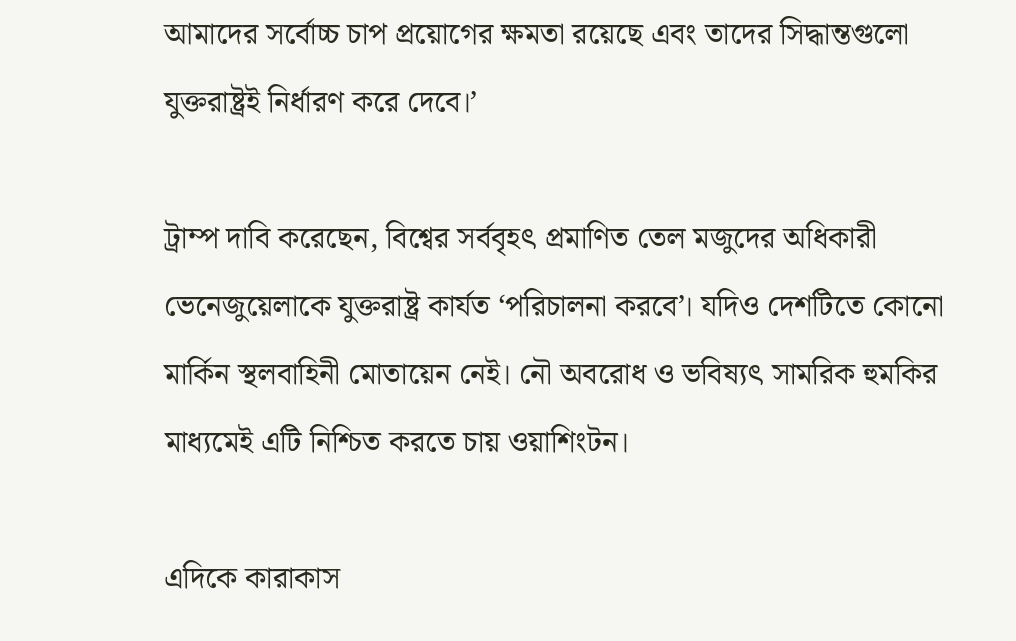আমাদের সর্বোচ্চ চাপ প্রয়োগের ক্ষমতা রয়েছে এবং তাদের সিদ্ধান্তগুলো যুক্তরাষ্ট্রই নির্ধারণ করে দেবে।’

ট্রাম্প দাবি করেছেন, বিশ্বের সর্ববৃহৎ প্রমাণিত তেল মজুদের অধিকারী ভেনেজুয়েলাকে যুক্তরাষ্ট্র কার্যত ‘পরিচালনা করবে’। যদিও দেশটিতে কোনো মার্কিন স্থলবাহিনী মোতায়েন নেই। নৌ অবরোধ ও ভবিষ্যৎ সামরিক হুমকির মাধ্যমেই এটি নিশ্চিত করতে চায় ওয়াশিংটন।

এদিকে কারাকাস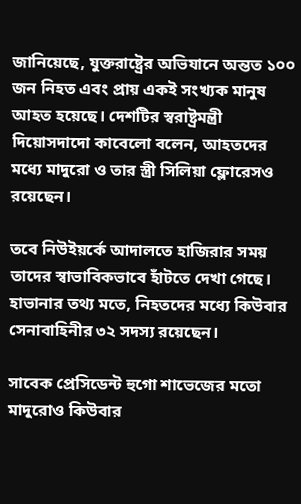জানিয়েছে, যুক্তরাষ্ট্রের অভিযানে অন্তত ১০০ জন নিহত এবং প্রায় একই সংখ্যক মানুষ আহত হয়েছে। দেশটির স্বরাষ্ট্রমন্ত্রী দিয়োসদাদো কাবেলো বলেন, আহতদের মধ্যে মাদুরো ও তার স্ত্রী সিলিয়া ফ্লোরেসও রয়েছেন।

তবে নিউইয়র্কে আদালতে হাজিরার সময় তাদের স্বাভাবিকভাবে হাঁটতে দেখা গেছে। হাভানার তথ্য মতে, নিহতদের মধ্যে কিউবার সেনাবাহিনীর ৩২ সদস্য রয়েছেন।

সাবেক প্রেসিডেন্ট হুগো শাভেজের মতো মাদুরোও কিউবার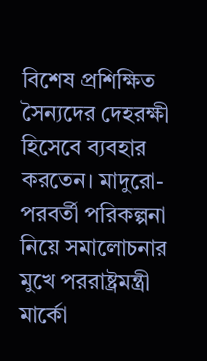বিশেষ প্রশিক্ষিত সৈন্যদের দেহরক্ষী হিসেবে ব্যবহার করতেন। মাদুরো-পরবর্তী পরিকল্পনা নিয়ে সমালোচনার মুখে পররাষ্ট্রমন্ত্রী মার্কো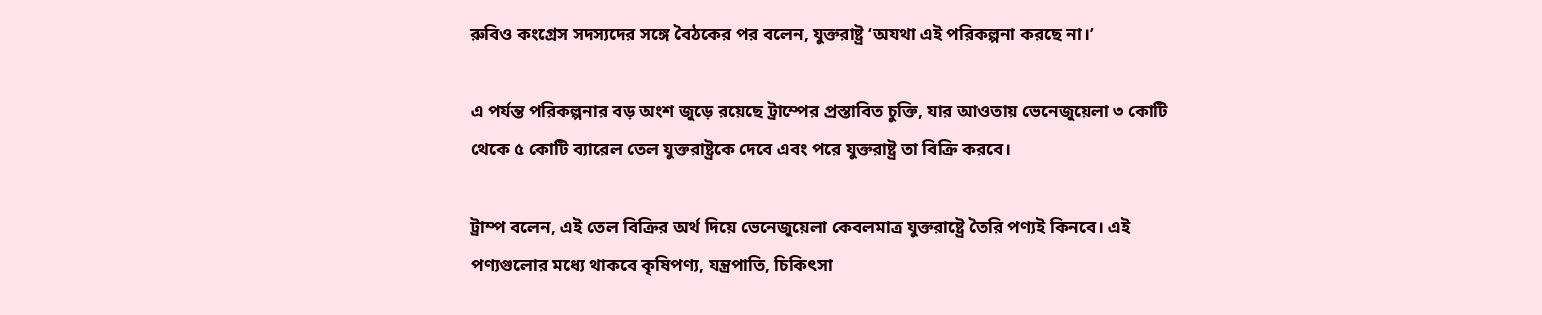রুবিও কংগ্রেস সদস্যদের সঙ্গে বৈঠকের পর বলেন, যুক্তরাষ্ট্র ‘অযথা এই পরিকল্পনা করছে না।’

এ পর্যন্ত পরিকল্পনার বড় অংশ জুড়ে রয়েছে ট্রাম্পের প্রস্তাবিত চুক্তি, যার আওতায় ভেনেজুয়েলা ৩ কোটি থেকে ৫ কোটি ব্যারেল তেল যুক্তরাষ্ট্রকে দেবে এবং পরে যুক্তরাষ্ট্র তা বিক্রি করবে।

ট্রাম্প বলেন, এই তেল বিক্রির অর্থ দিয়ে ভেনেজুয়েলা কেবলমাত্র যুক্তরাষ্ট্রে তৈরি পণ্যই কিনবে। এই পণ্যগুলোর মধ্যে থাকবে কৃষিপণ্য, যন্ত্রপাতি, চিকিৎসা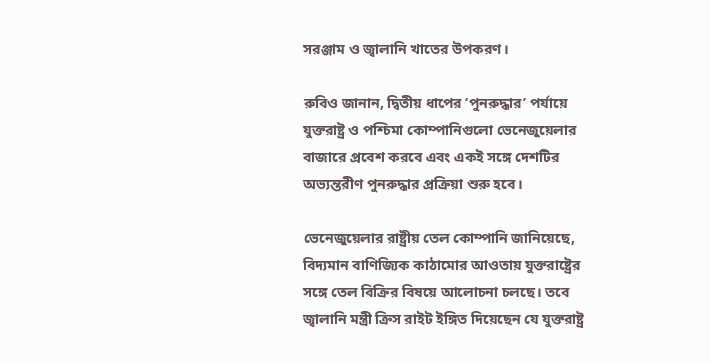সরঞ্জাম ও জ্বালানি খাতের উপকরণ।

রুবিও জানান, দ্বিতীয় ধাপের ‘পুনরুদ্ধার’ পর্যায়ে যুক্তরাষ্ট্র ও পশ্চিমা কোম্পানিগুলো ভেনেজুয়েলার বাজারে প্রবেশ করবে এবং একই সঙ্গে দেশটির অভ্যন্তরীণ পুনরুদ্ধার প্রক্রিয়া শুরু হবে।

ভেনেজুয়েলার রাষ্ট্রীয় তেল কোম্পানি জানিয়েছে, বিদ্যমান বাণিজ্যিক কাঠামোর আওতায় যুক্তরাষ্ট্রের সঙ্গে তেল বিক্রির বিষয়ে আলোচনা চলছে। তবে জ্বালানি মন্ত্রী ক্রিস রাইট ইঙ্গিত দিয়েছেন যে যুক্তরাষ্ট্র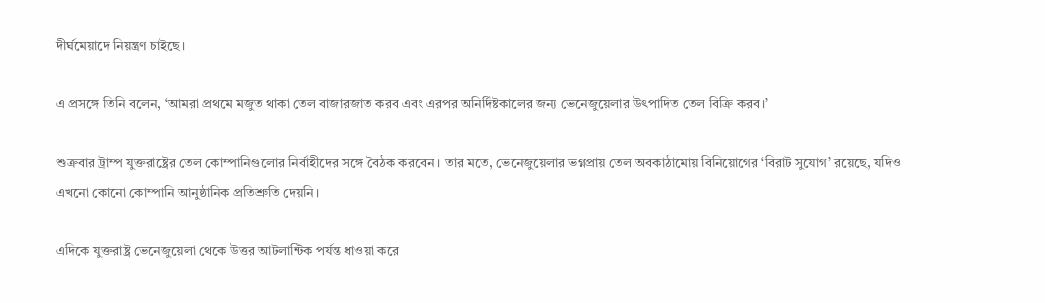দীর্ঘমেয়াদে নিয়ন্ত্রণ চাইছে।

এ প্রসঙ্গে তিনি বলেন, ‘আমরা প্রথমে মজুত থাকা তেল বাজারজাত করব এবং এরপর অনির্দিষ্টকালের জন্য ভেনেজুয়েলার উৎপাদিত তেল বিক্রি করব।’

শুক্রবার ট্রাম্প যুক্তরাষ্ট্রের তেল কোম্পানিগুলোর নির্বাহীদের সঙ্গে বৈঠক করবেন। তার মতে, ভেনেজুয়েলার ভগ্নপ্রায় তেল অবকাঠামোয় বিনিয়োগের ‘বিরাট সুযোগ’ রয়েছে, যদিও এখনো কোনো কোম্পানি আনুষ্ঠানিক প্রতিশ্রুতি দেয়নি।

এদিকে যুক্তরাষ্ট্র ভেনেজুয়েলা থেকে উত্তর আটলান্টিক পর্যন্ত ধাওয়া করে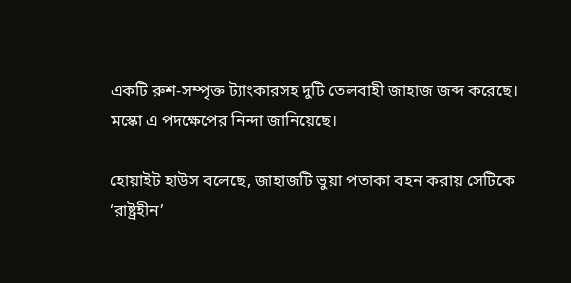একটি রুশ-সম্পৃক্ত ট্যাংকারসহ দুটি তেলবাহী জাহাজ জব্দ করেছে। মস্কো এ পদক্ষেপের নিন্দা জানিয়েছে।

হোয়াইট হাউস বলেছে, জাহাজটি ভুয়া পতাকা বহন করায় সেটিকে ‘রাষ্ট্রহীন’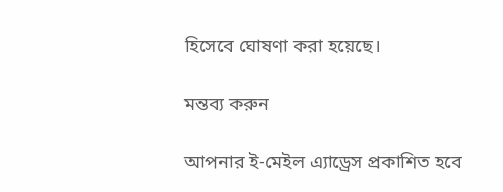হিসেবে ঘোষণা করা হয়েছে।

মন্তব্য করুন

আপনার ই-মেইল এ্যাড্রেস প্রকাশিত হবে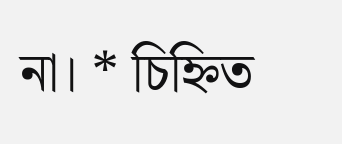না। * চিহ্নিত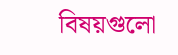বিষয়গুলো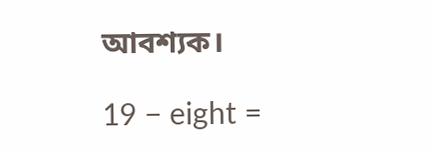আবশ্যক।

19 − eight =